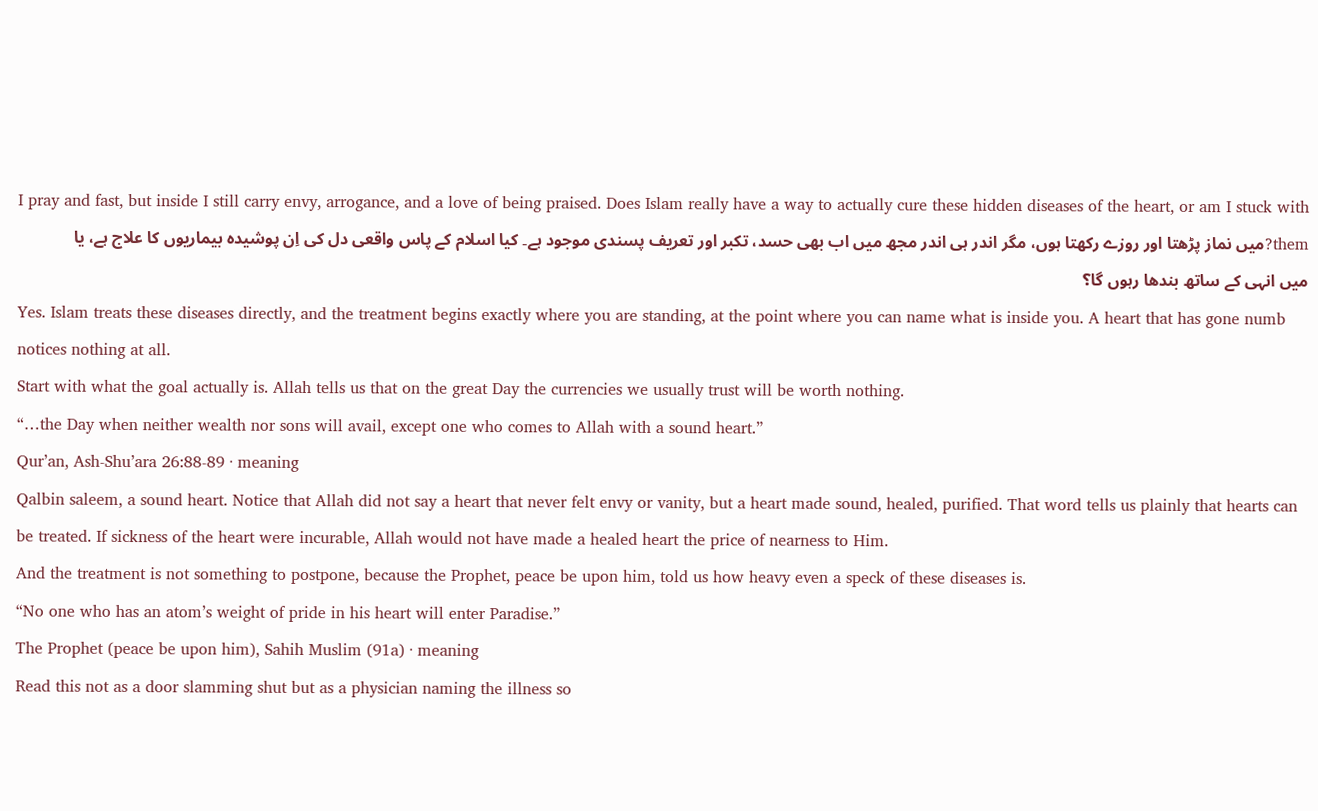I pray and fast, but inside I still carry envy, arrogance, and a love of being praised. Does Islam really have a way to actually cure these hidden diseases of the heart, or am I stuck with them?میں نماز پڑھتا اور روزے رکھتا ہوں، مگر اندر ہی اندر مجھ میں اب بھی حسد، تکبر اور تعریف پسندی موجود ہے۔ کیا اسلام کے پاس واقعی دل کی اِن پوشیدہ بیماریوں کا علاج ہے، یا میں انہی کے ساتھ بندھا رہوں گا؟
Yes. Islam treats these diseases directly, and the treatment begins exactly where you are standing, at the point where you can name what is inside you. A heart that has gone numb notices nothing at all.
Start with what the goal actually is. Allah tells us that on the great Day the currencies we usually trust will be worth nothing.
“…the Day when neither wealth nor sons will avail, except one who comes to Allah with a sound heart.”
Qur’an, Ash-Shu’ara 26:88-89 · meaning
Qalbin saleem, a sound heart. Notice that Allah did not say a heart that never felt envy or vanity, but a heart made sound, healed, purified. That word tells us plainly that hearts can be treated. If sickness of the heart were incurable, Allah would not have made a healed heart the price of nearness to Him.
And the treatment is not something to postpone, because the Prophet, peace be upon him, told us how heavy even a speck of these diseases is.
“No one who has an atom’s weight of pride in his heart will enter Paradise.”
The Prophet (peace be upon him), Sahih Muslim (91a) · meaning
Read this not as a door slamming shut but as a physician naming the illness so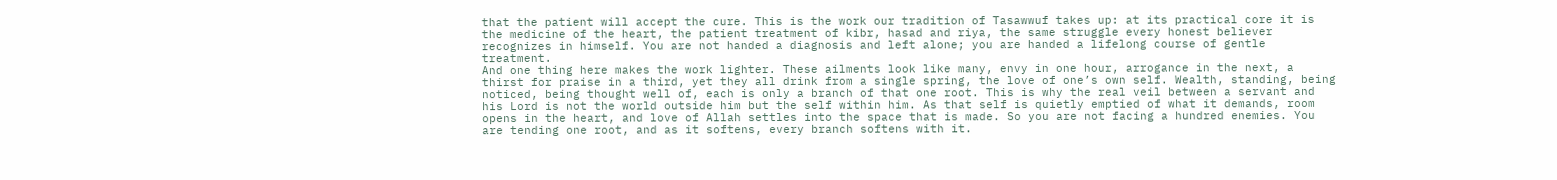that the patient will accept the cure. This is the work our tradition of Tasawwuf takes up: at its practical core it is the medicine of the heart, the patient treatment of kibr, hasad and riya, the same struggle every honest believer recognizes in himself. You are not handed a diagnosis and left alone; you are handed a lifelong course of gentle treatment.
And one thing here makes the work lighter. These ailments look like many, envy in one hour, arrogance in the next, a thirst for praise in a third, yet they all drink from a single spring, the love of one’s own self. Wealth, standing, being noticed, being thought well of, each is only a branch of that one root. This is why the real veil between a servant and his Lord is not the world outside him but the self within him. As that self is quietly emptied of what it demands, room opens in the heart, and love of Allah settles into the space that is made. So you are not facing a hundred enemies. You are tending one root, and as it softens, every branch softens with it.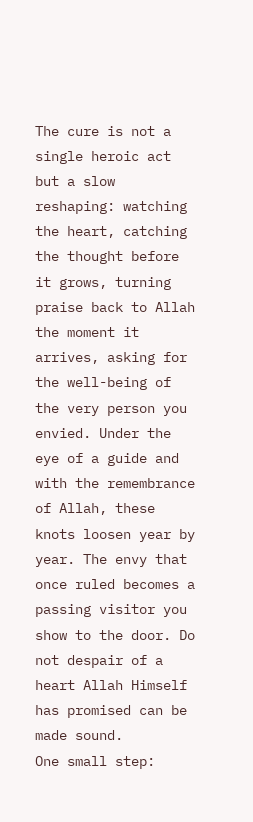The cure is not a single heroic act but a slow reshaping: watching the heart, catching the thought before it grows, turning praise back to Allah the moment it arrives, asking for the well-being of the very person you envied. Under the eye of a guide and with the remembrance of Allah, these knots loosen year by year. The envy that once ruled becomes a passing visitor you show to the door. Do not despair of a heart Allah Himself has promised can be made sound.
One small step: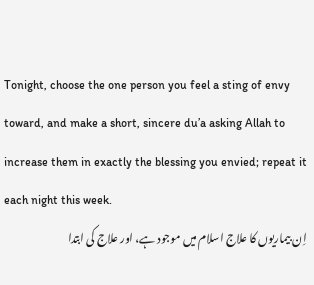Tonight, choose the one person you feel a sting of envy toward, and make a short, sincere du’a asking Allah to increase them in exactly the blessing you envied; repeat it each night this week.
اِن بیماریوں کا علاج اسلام میں موجود ہے، اور علاج کی ابتدا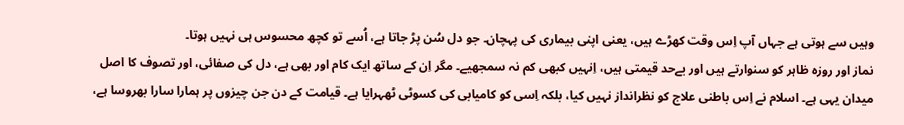وہیں سے ہوتی ہے جہاں آپ اِس وقت کھڑے ہیں، یعنی اپنی بیماری کی پہچان۔ جو دل سُن پڑ جاتا ہے، اُسے تو کچھ محسوس ہی نہیں ہوتا۔
نماز اور روزہ ظاہر کو سنوارتے ہیں اور بےحد قیمتی ہیں، اِنہیں کبھی کم نہ سمجھیے۔ مگر اِن کے ساتھ ایک کام اور بھی ہے، دل کی صفائی، اور تصوف کا اصل میدان یہی ہے۔ اسلام نے اِس باطنی علاج کو نظرانداز نہیں کیا، بلکہ اِسی کو کامیابی کی کسوٹی ٹھہرایا ہے۔ قیامت کے دن جن چیزوں پر ہمارا سارا بھروسا ہے،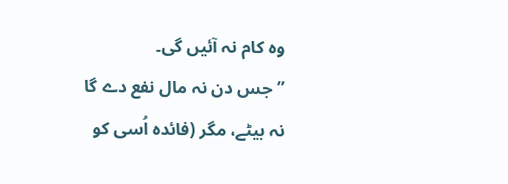وہ کام نہ آئیں گی۔
”جس دن نہ مال نفع دے گا نہ بیٹے، مگر (فائدہ اُسی کو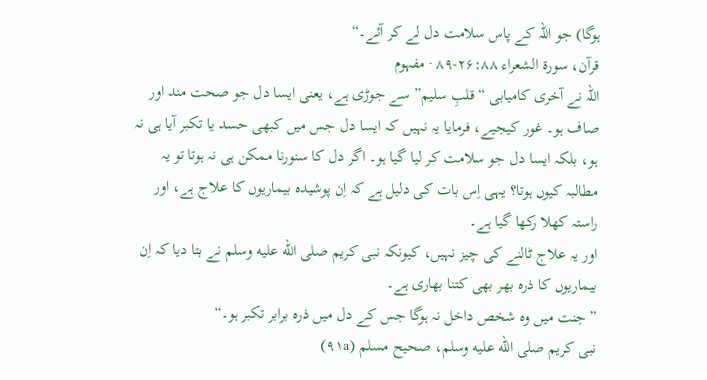ہوگا) جو اللہ کے پاس سلامت دل لے کر آئے۔“
قرآن، سورۃ الشعراء ۲۶:۸۸-۸۹ · مفہوم
اللہ نے آخری کامیابی “قلبِ سلیم” سے جوڑی ہے، یعنی ایسا دل جو صحت مند اور صاف ہو۔ غور کیجیے، فرمایا یہ نہیں کہ ایسا دل جس میں کبھی حسد یا تکبر آیا ہی نہ ہو، بلکہ ایسا دل جو سلامت کر لیا گیا ہو۔ اگر دل کا سنورنا ممکن ہی نہ ہوتا تو یہ مطالبہ کیوں ہوتا؟ یہی اِس بات کی دلیل ہے کہ اِن پوشیدہ بیماریوں کا علاج ہے، اور راستہ کھلا رکھا گیا ہے۔
اور یہ علاج ٹالنے کی چیز نہیں، کیونکہ نبی کریم صلى الله عليه وسلم نے بتا دیا کہ اِن بیماریوں کا ذرہ بھر بھی کتنا بھاری ہے۔
”جنت میں وہ شخص داخل نہ ہوگا جس کے دل میں ذرہ برابر تکبر ہو۔“
نبی کریم صلى الله عليه وسلم، صحیح مسلم (۹۱a)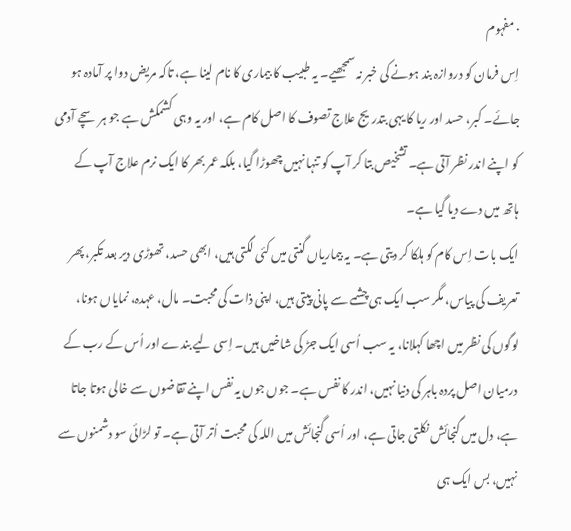· مفہوم
اِس فرمان کو دروازہ بند ہونے کی خبر نہ سمجھیے۔ یہ طبیب کا بیماری کا نام لینا ہے، تاکہ مریض دوا پر آمادہ ہو جائے۔ کبر، حسد اور ریا کا یہی بتدریج علاج تصوف کا اصل کام ہے، اور یہ وہی کشمکش ہے جو ہر سچے آدمی کو اپنے اندر نظر آتی ہے۔ تشخیص بتا کر آپ کو تنہا نہیں چھوڑا گیا، بلکہ عمر بھر کا ایک نرم علاج آپ کے ہاتھ میں دے دیا گیا ہے۔
ایک بات اِس کام کو ہلکا کر دیتی ہے۔ یہ بیماریاں گنتی میں کئی لگتی ہیں، ابھی حسد، تھوڑی دیر بعد تکبر، پھر تعریف کی پیاس، مگر سب ایک ہی چشمے سے پانی پیتی ہیں، اپنی ذات کی محبت۔ مال، عہدہ، نمایاں ہونا، لوگوں کی نظر میں اچھا کہلانا، یہ سب اُسی ایک جڑ کی شاخیں ہیں۔ اِسی لیے بندے اور اُس کے رب کے درمیان اصل پردہ باہر کی دنیا نہیں، اندر کا نفس ہے۔ جوں جوں یہ نفس اپنے تقاضوں سے خالی ہوتا جاتا ہے، دل میں گنجائش نکلتی جاتی ہے، اور اُسی گنجائش میں اللہ کی محبت اُتر آتی ہے۔ تو لڑائی سو دشمنوں سے نہیں، بس ایک ہی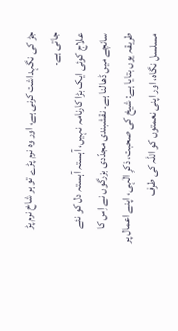جڑ کی نگہداشت کرنی ہے، اور وہ نرم پڑے تو ہر شاخ نرم پڑ جاتی ہے۔
علاج کوئی ایک بڑا کارنامہ نہیں، آہستہ آہستہ دل کو نئے سانچے میں ڈھالنا ہے۔ نقشبندی مجدّدی بزرگوں نے اِس کا طریقہ یوں بتایا ہے: شیخ کی صحبت، ذکرِ الٰہی، اپنے اعمال پر مسلسل نگاہ، اور اپنی نعمتوں کو اللہ کی طرف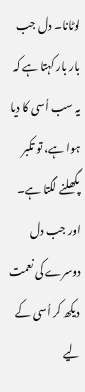لوٹانا۔ دل جب بار بار کہتا ہے کہ یہ سب اُسی کا دیا ہوا ہے، تو تکبر پگھلنے لگتا ہے۔ اور جب دل دوسرے کی نعمت دیکھ کر اُسی کے لیے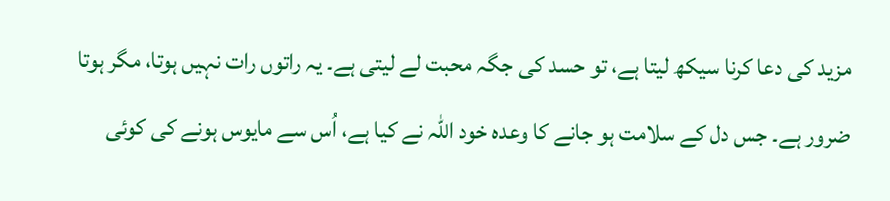مزید کی دعا کرنا سیکھ لیتا ہے، تو حسد کی جگہ محبت لے لیتی ہے۔ یہ راتوں رات نہیں ہوتا، مگر ہوتا ضرور ہے۔ جس دل کے سلامت ہو جانے کا وعدہ خود اللہ نے کیا ہے، اُس سے مایوس ہونے کی کوئی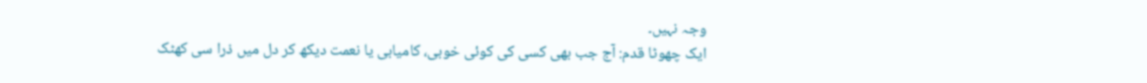وجہ نہیں۔
ایک چھوٹا قدم: آج جب بھی کسی کی کوئی خوبی، کامیابی یا نعمت دیکھ کر دل میں ذرا سی کھٹک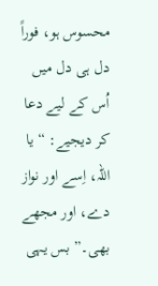محسوس ہو، فوراً دل ہی دل میں اُس کے لیے دعا کر دیجیے: “یا اللہ، اِسے اور نواز دے، اور مجھے بھی۔” بس یہی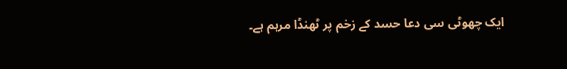ایک چھوٹی سی دعا حسد کے زخم پر ٹھنڈا مرہم ہے۔